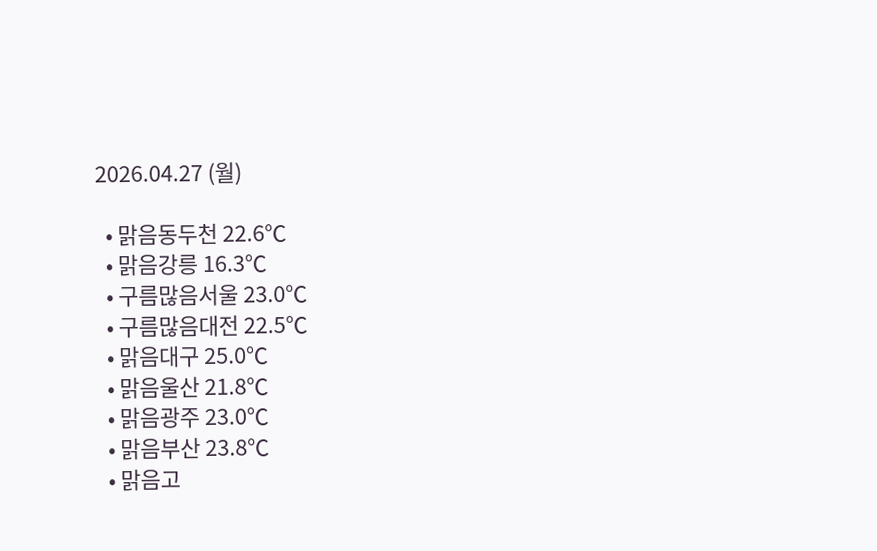2026.04.27 (월)

  • 맑음동두천 22.6℃
  • 맑음강릉 16.3℃
  • 구름많음서울 23.0℃
  • 구름많음대전 22.5℃
  • 맑음대구 25.0℃
  • 맑음울산 21.8℃
  • 맑음광주 23.0℃
  • 맑음부산 23.8℃
  • 맑음고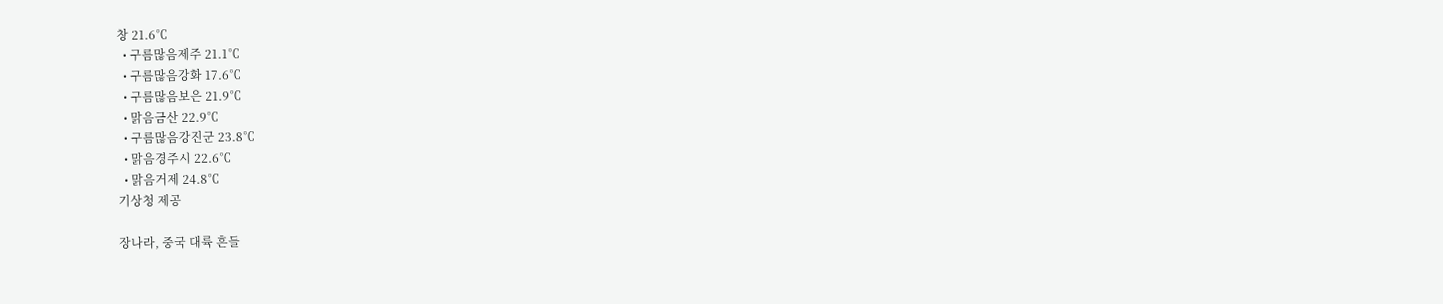창 21.6℃
  • 구름많음제주 21.1℃
  • 구름많음강화 17.6℃
  • 구름많음보은 21.9℃
  • 맑음금산 22.9℃
  • 구름많음강진군 23.8℃
  • 맑음경주시 22.6℃
  • 맑음거제 24.8℃
기상청 제공

장나라, 중국 대륙 흔들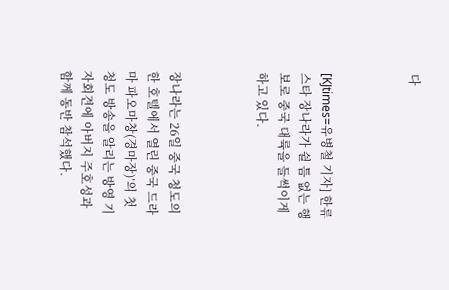다



[KJtimes=유병철 기자] 한류스타 장나라가 쉴 틈 없는 행보로 중국 대륙을 들썩이게 하고 있다.



장나라는 26일 중국 청도의 한 호텔에서 열린 중국 드라마 파오마창(경마장)’의 첫 청도 방송을 알리는 방영 기자회견에 아버지 주호성과 함께 동반 참석했다.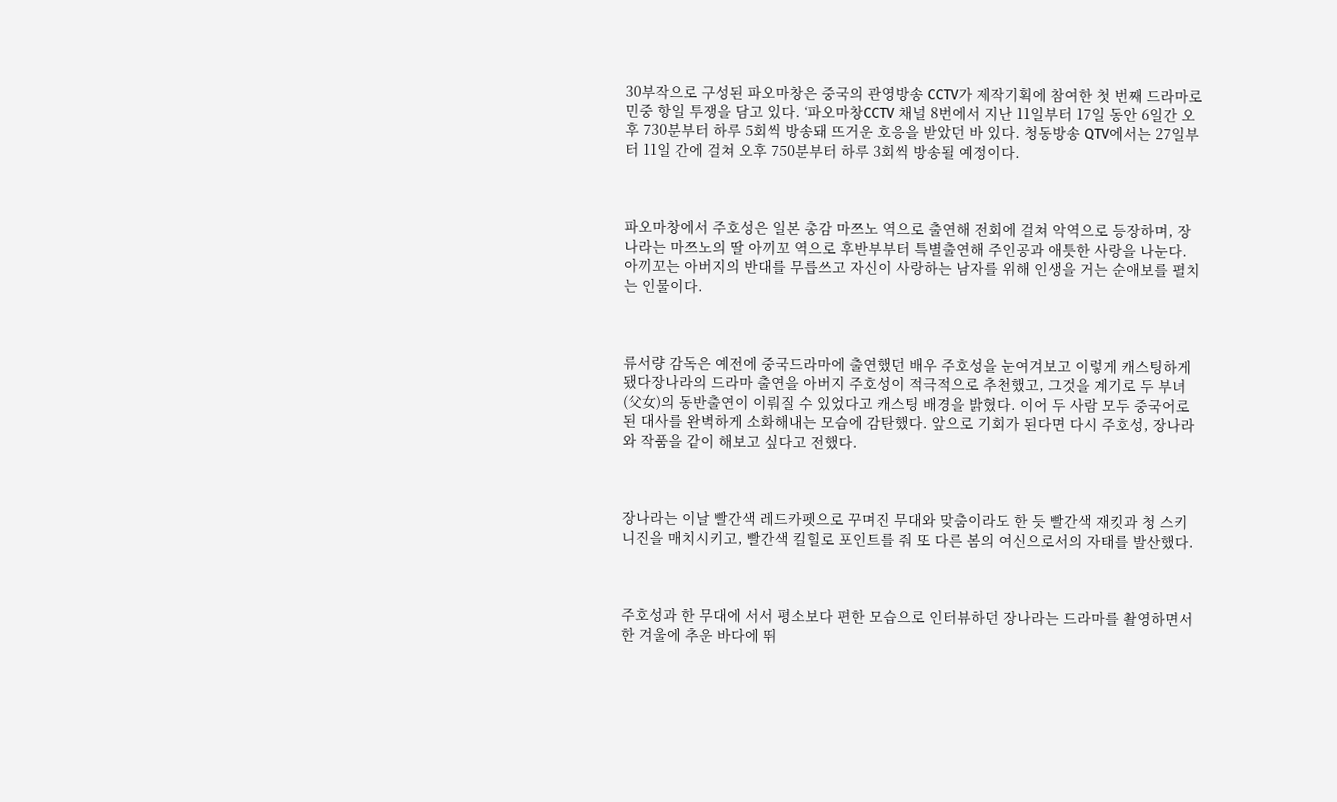30부작으로 구성된 파오마창은 중국의 관영방송 CCTV가 제작기획에 참여한 첫 번째 드라마로 민중 항일 투쟁을 담고 있다. ‘파오마창CCTV 채널 8번에서 지난 11일부터 17일 동안 6일간 오후 730분부터 하루 5회씩 방송돼 뜨거운 호응을 받았던 바 있다. 청동방송 QTV에서는 27일부터 11일 간에 걸쳐 오후 750분부터 하루 3회씩 방송될 예정이다.



파오마창에서 주호성은 일본 총감 마쯔노 역으로 출연해 전회에 걸쳐 악역으로 등장하며, 장나라는 마쯔노의 딸 아끼꼬 역으로 후반부부터 특별출연해 주인공과 애틋한 사랑을 나눈다. 아끼꼬는 아버지의 반대를 무릅쓰고 자신이 사랑하는 남자를 위해 인생을 거는 순애보를 펼치는 인물이다.



류서량 감독은 예전에 중국드라마에 출연했던 배우 주호성을 눈여겨보고 이렇게 캐스팅하게 됐다장나라의 드라마 출연을 아버지 주호성이 적극적으로 추천했고, 그것을 계기로 두 부녀(父女)의 동반출연이 이뤄질 수 있었다고 캐스팅 배경을 밝혔다. 이어 두 사람 모두 중국어로 된 대사를 완벽하게 소화해내는 모습에 감탄했다. 앞으로 기회가 된다면 다시 주호성, 장나라와 작품을 같이 해보고 싶다고 전했다.



장나라는 이날 빨간색 레드카펫으로 꾸며진 무대와 맞춤이라도 한 듯 빨간색 재킷과 청 스키니진을 매치시키고, 빨간색 킬힐로 포인트를 줘 또 다른 봄의 여신으로서의 자태를 발산했다.



주호성과 한 무대에 서서 평소보다 편한 모습으로 인터뷰하던 장나라는 드라마를 촬영하면서 한 겨울에 추운 바다에 뛰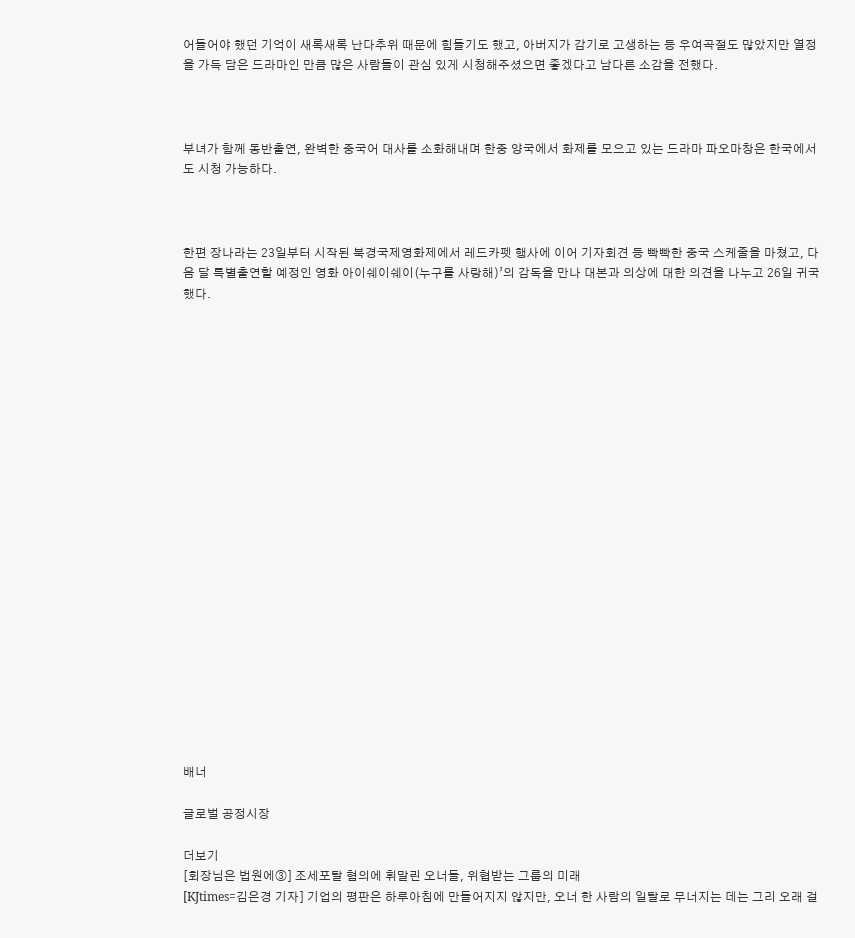어들어야 했던 기억이 새록새록 난다추위 때문에 힘들기도 했고, 아버지가 감기로 고생하는 등 우여곡절도 많았지만 열정을 가득 담은 드라마인 만큼 많은 사람들이 관심 있게 시청해주셨으면 좋겠다고 남다른 소감을 전했다.



부녀가 함께 동반출연, 완벽한 중국어 대사를 소화해내며 한중 양국에서 화제를 모으고 있는 드라마 파오마창은 한국에서도 시청 가능하다.



한편 장나라는 23일부터 시작된 북경국제영화제에서 레드카펫 행사에 이어 기자회견 등 빡빡한 중국 스케줄을 마쳤고, 다음 달 특별출연할 예정인 영화 아이쉐이쉐이(누구를 사랑해)’의 감독을 만나 대본과 의상에 대한 의견을 나누고 26일 귀국했다.






















배너

글로벌 공정시장

더보기
[회장님은 법원에③] 조세포탈 혐의에 휘말린 오너들, 위협받는 그룹의 미래
[KJtimes=김은경 기자] 기업의 평판은 하루아침에 만들어지지 않지만, 오너 한 사람의 일탈로 무너지는 데는 그리 오래 걸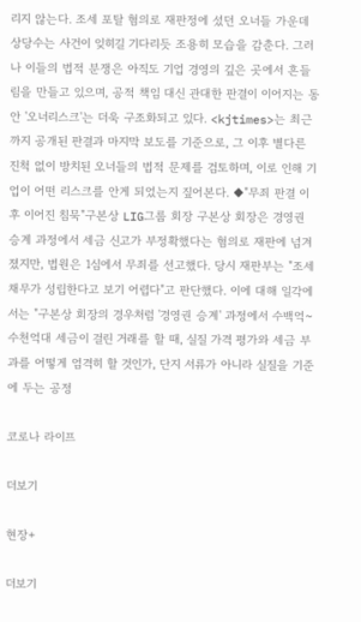리지 않는다. 조세 포탈 혐의로 재판정에 섰던 오너들 가운데 상당수는 사건이 잊히길 기다리듯 조용히 모습을 감춘다. 그러나 이들의 법적 분쟁은 아직도 기업 경영의 깊은 곳에서 흔들림을 만들고 있으며, 공적 책임 대신 관대한 판결이 이어지는 동안 '오너리스크'는 더욱 구조화되고 있다. <kjtimes>는 최근까지 공개된 판결과 마지막 보도를 기준으로, 그 이후 별다른 진척 없이 방치된 오너들의 법적 문제를 검토하며, 이로 인해 기업이 어떤 리스크를 안게 되었는지 짚어본다. ◆"무죄 판결 이후 이어진 침묵"구본상 LIG그룹 회장 구본상 회장은 경영권 승계 과정에서 세금 신고가 부정확했다는 혐의로 재판에 넘겨졌지만, 법원은 1심에서 무죄를 선고했다. 당시 재판부는 "조세 채무가 성립한다고 보기 어렵다"고 판단했다. 이에 대해 일각에서는 "구본상 회장의 경우처럼 '경영권 승계' 과정에서 수백억~수천억대 세금이 걸린 거래를 할 때, 실질 가격 평가와 세금 부과를 어떻게 엄격히 할 것인가, 단지 서류가 아니라 실질을 기준에 두는 공정

코로나 라이프

더보기

현장+

더보기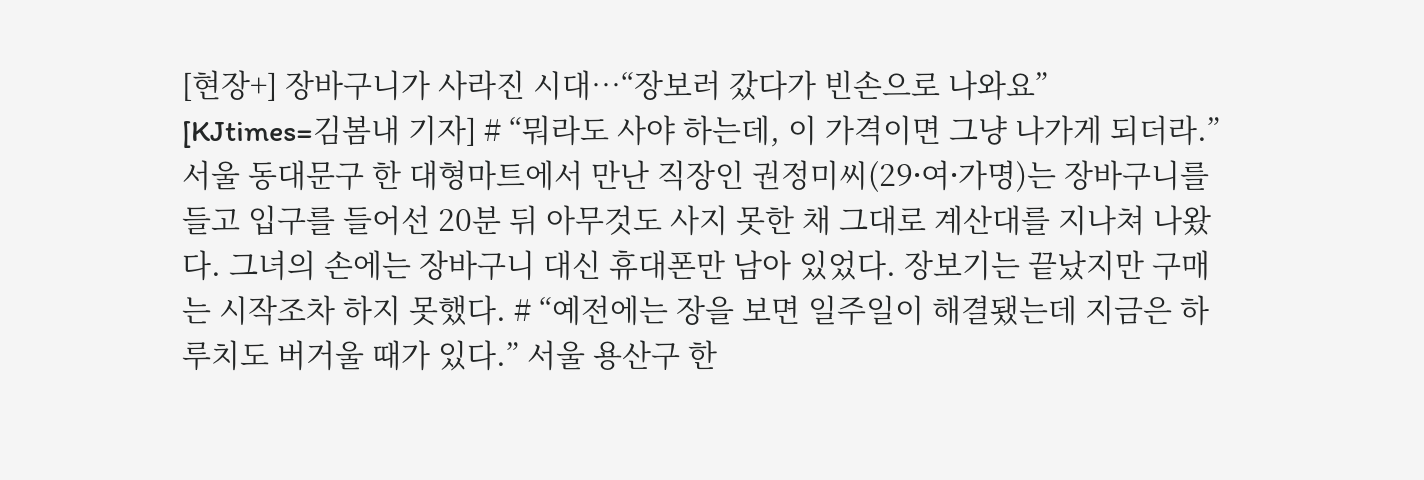[현장+] 장바구니가 사라진 시대…“장보러 갔다가 빈손으로 나와요”
[KJtimes=김봄내 기자] # “뭐라도 사야 하는데, 이 가격이면 그냥 나가게 되더라.” 서울 동대문구 한 대형마트에서 만난 직장인 권정미씨(29⸱여⸱가명)는 장바구니를 들고 입구를 들어선 20분 뒤 아무것도 사지 못한 채 그대로 계산대를 지나쳐 나왔다. 그녀의 손에는 장바구니 대신 휴대폰만 남아 있었다. 장보기는 끝났지만 구매는 시작조차 하지 못했다. # “예전에는 장을 보면 일주일이 해결됐는데 지금은 하루치도 버거울 때가 있다.” 서울 용산구 한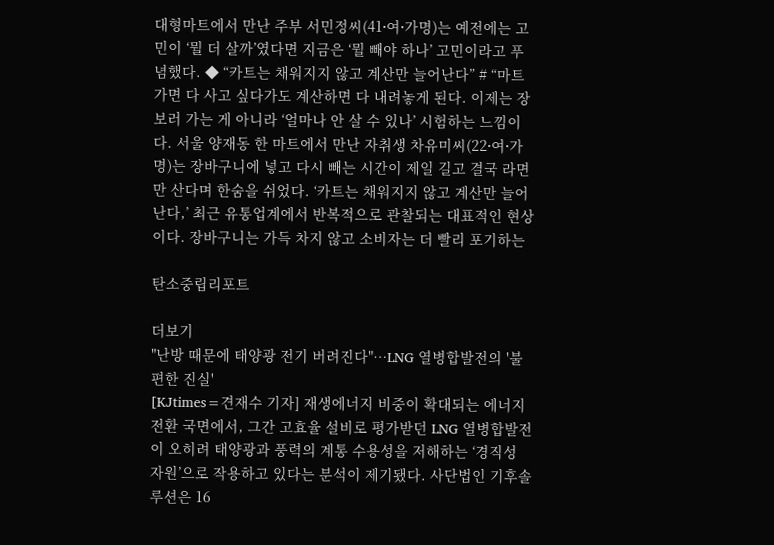대형마트에서 만난 주부 서민정씨(41⸱여⸱가명)는 예전에는 고민이 ‘뭘 더 살까’였다면 지금은 ‘뭘 빼야 하나’ 고민이라고 푸념했다. ◆ “카트는 채워지지 않고 계산만 늘어난다” # “마트 가면 다 사고 싶다가도 계산하면 다 내려놓게 된다. 이제는 장보러 가는 게 아니라 ‘얼마나 안 살 수 있나’ 시험하는 느낌이다. 서울 양재동 한 마트에서 만난 자취생 차유미씨(22⸱여⸱가명)는 장바구니에 넣고 다시 빼는 시간이 제일 길고 결국 라면만 산다며 한숨을 쉬었다. ‘카트는 채워지지 않고 계산만 늘어난다,’ 최근 유통업계에서 반복적으로 관찰되는 대표적인 현상이다. 장바구니는 가득 차지 않고 소비자는 더 빨리 포기하는

탄소중립리포트

더보기
"난방 때문에 태양광 전기 버려진다"…LNG 열병합발전의 '불편한 진실'
[KJtimes=견재수 기자] 재생에너지 비중이 확대되는 에너지 전환 국면에서, 그간 고효율 설비로 평가받던 LNG 열병합발전이 오히려 태양광과 풍력의 계통 수용성을 저해하는 ‘경직성 자원’으로 작용하고 있다는 분석이 제기됐다. 사단법인 기후솔루션은 16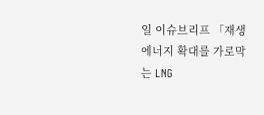일 이슈브리프 「재생에너지 확대를 가로막는 LNG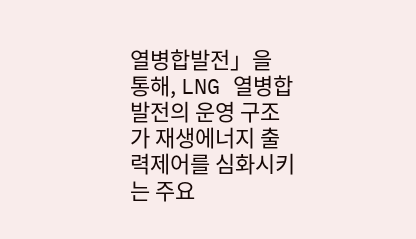열병합발전」을 통해, LNG 열병합발전의 운영 구조가 재생에너지 출력제어를 심화시키는 주요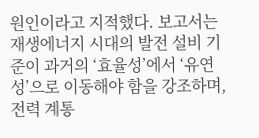원인이라고 지적했다. 보고서는 재생에너지 시대의 발전 설비 기준이 과거의 ‘효율성’에서 ‘유연성’으로 이동해야 함을 강조하며, 전력 계통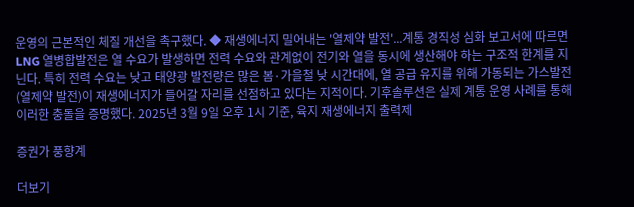운영의 근본적인 체질 개선을 촉구했다. ◆ 재생에너지 밀어내는 '열제약 발전'...계통 경직성 심화 보고서에 따르면 LNG 열병합발전은 열 수요가 발생하면 전력 수요와 관계없이 전기와 열을 동시에 생산해야 하는 구조적 한계를 지닌다. 특히 전력 수요는 낮고 태양광 발전량은 많은 봄·가을철 낮 시간대에, 열 공급 유지를 위해 가동되는 가스발전(열제약 발전)이 재생에너지가 들어갈 자리를 선점하고 있다는 지적이다. 기후솔루션은 실제 계통 운영 사례를 통해 이러한 충돌을 증명했다. 2025년 3월 9일 오후 1시 기준, 육지 재생에너지 출력제

증권가 풍향계

더보기